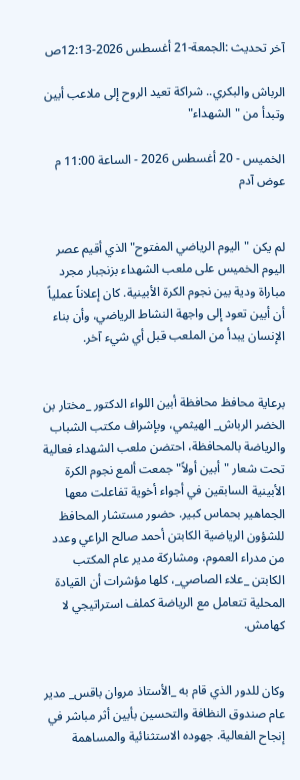آخر تحديث :الجمعة-21 أغسطس 2026-12:13ص

الرباش والبكري.. شراكة تعيد الروح إلى ملاعب أبين وتبدأ من "الشهداء"

الخميس - 20 أغسطس 2026 - الساعة 11:00 م
عوض آدم


لم يكن "اليوم الرياضي المفتوح" الذي أقيم عصر اليوم الخميس على ملعب الشهداء بزنجبار مجرد مباراة ودية بين نجوم الكرة الأبينية. كان إعلاناً عملياً أن أبين تعود إلى واجهة النشاط الرياضي، وأن بناء الإنسان يبدأ من الملعب قبل أي شيء آخر.


برعاية محافظ محافظة أبين اللواء الدكتور _مختار بن الخضر الرباش_ الهيثمي، وبإشراف مكتب الشباب والرياضة بالمحافظة، احتضن ملعب الشهداء فعالية تحت شعار "أبين أولاً" جمعت ألمع نجوم الكرة الأبينية السابقين في أجواء أخوية تفاعلت معها الجماهير بحماس كبير. حضور مستشار المحافظ للشؤون الرياضية الكابتن أحمد صالح الراعي وعدد من مدراء العموم، ومشاركة مدير عام المكتب الكابتن _علاء الصاصي_، كلها مؤشرات أن القيادة المحلية تتعامل مع الرياضة كملف استراتيجي لا كهامش.


وكان للدور الذي قام به _الأستاذ مروان باقس_ مدير عام صندوق النظافة والتحسين بأبين أثر مباشر في إنجاح الفعالية. جهوده الاستثنائية والمساهمة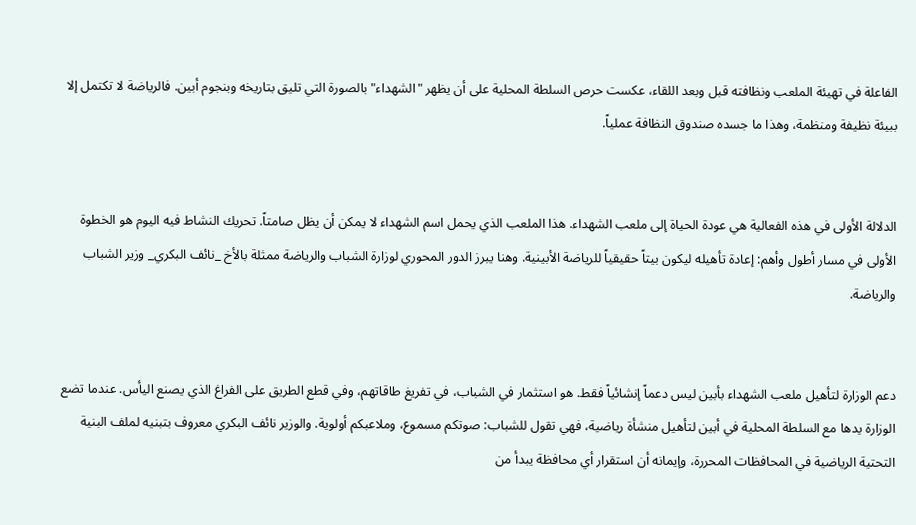الفاعلة في تهيئة الملعب ونظافته قبل وبعد اللقاء، عكست حرص السلطة المحلية على أن يظهر "الشهداء" بالصورة التي تليق بتاريخه وبنجوم أبين. فالرياضة لا تكتمل إلا ببيئة نظيفة ومنظمة، وهذا ما جسده صندوق النظافة عملياً.


الدلالة الأولى في هذه الفعالية هي عودة الحياة إلى ملعب الشهداء. هذا الملعب الذي يحمل اسم الشهداء لا يمكن أن يظل صامتاً. تحريك النشاط فيه اليوم هو الخطوة الأولى في مسار أطول وأهم: إعادة تأهيله ليكون بيتاً حقيقياً للرياضة الأبينية. وهنا يبرز الدور المحوري لوزارة الشباب والرياضة ممثلة بالأخ _نائف البكري_ وزير الشباب والرياضة.


دعم الوزارة لتأهيل ملعب الشهداء بأبين ليس دعماً إنشائياً فقط. هو استثمار في الشباب، في تفريغ طاقاتهم، وفي قطع الطريق على الفراغ الذي يصنع اليأس. عندما تضع الوزارة يدها مع السلطة المحلية في أبين لتأهيل منشأة رياضية، فهي تقول للشباب: صوتكم مسموع، وملاعبكم أولوية. والوزير نائف البكري معروف بتبنيه لملف البنية التحتية الرياضية في المحافظات المحررة، وإيمانه أن استقرار أي محافظة يبدأ من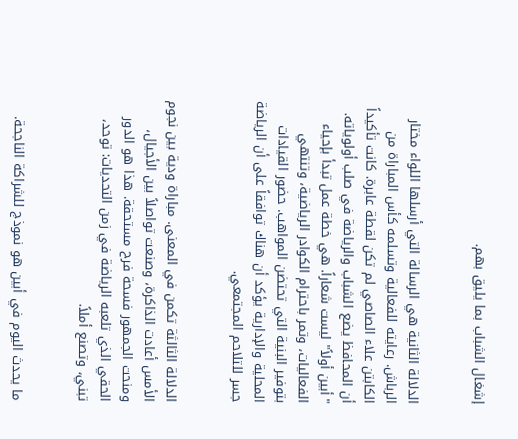إشغال الشباب بما يليق بهم.


الدلالة الثانية هي الرسالة التي أرسلها اللواء مختار الرباش. رعايته للفعالية وتسلمه كأس المباراة من الكابتن علاء الصاصي لم تكن لقطة عابرة. كانت تأكيداً أن المحافظ يضع الشباب والرياضة في صلب أولوياته. "أبين أولاً" ليست شعاراً. هي خطة عمل تبدأ بإحياء الفعاليات، وتمر باحترام الكوادر الرياضية، وتنتهي بتوفير البنية التي تحتضن المواهب. حضور القيادات المحلية والإدارية يؤكد أن هناك توافقاً على أن الرياضة جسر للتلاحم المجتمعي.


الدلالة الثالثة تكمن في المعنى. مباراة ودية بين نجوم الأمس أعادت الذاكرة، وصنعت تواصلاً بين الأجيال، ومنحت الجمهور فسحة فرح مستحقة. هذا هو الدور الحقي الذي تلعبه الرياضة في زمن التحديات: توحد، تبني، وتصنع أملاً.


ما يحدث اليوم في أبين هو نموذج للشراكة الناجحة.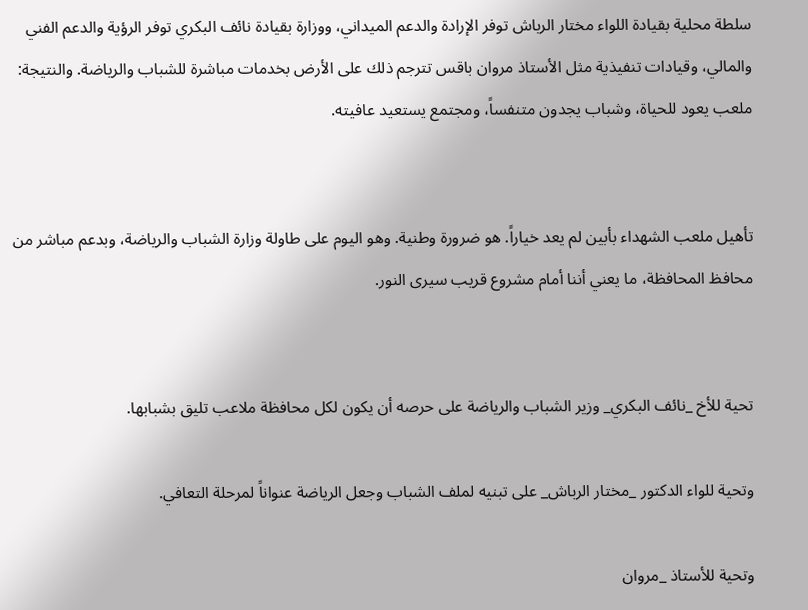سلطة محلية بقيادة اللواء مختار الرباش توفر الإرادة والدعم الميداني، ووزارة بقيادة نائف البكري توفر الرؤية والدعم الفني والمالي، وقيادات تنفيذية مثل الأستاذ مروان باقس تترجم ذلك على الأرض بخدمات مباشرة للشباب والرياضة. والنتيجة: ملعب يعود للحياة، وشباب يجدون متنفساً، ومجتمع يستعيد عافيته.


تأهيل ملعب الشهداء بأبين لم يعد خياراً. هو ضرورة وطنية. وهو اليوم على طاولة وزارة الشباب والرياضة، وبدعم مباشر من محافظ المحافظة، ما يعني أننا أمام مشروع قريب سيرى النور.


تحية للأخ _نائف البكري_ وزير الشباب والرياضة على حرصه أن يكون لكل محافظة ملاعب تليق بشبابها.

وتحية للواء الدكتور _مختار الرباش_ على تبنيه لملف الشباب وجعل الرياضة عنواناً لمرحلة التعافي.

وتحية للأستاذ _مروان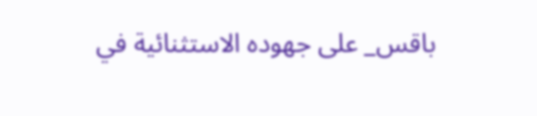باقس_ على جهوده الاستثنائية في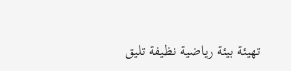تهيئة بيئة رياضية نظيفة تليق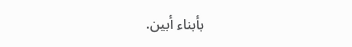بأبناء أبين.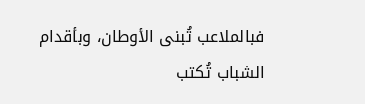فبالملاعب تُبنى الأوطان، وبأقدام الشباب تُكتب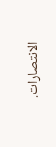الانتصارات.